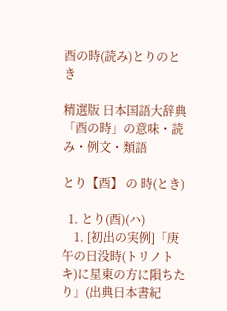酉の時(読み)とりのとき

精選版 日本国語大辞典 「酉の時」の意味・読み・例文・類語

とり【酉】 の 時(とき)

  1. とり(酉)(ハ)
    1. [初出の実例]「庚午の日没時(トリノトキ)に星東の方に隕ちたり」(出典日本書紀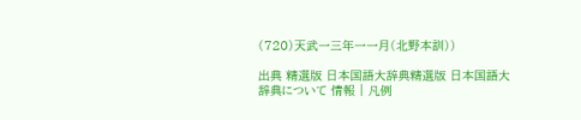(720)天武一三年一一月(北野本訓))

出典 精選版 日本国語大辞典精選版 日本国語大辞典について 情報 | 凡例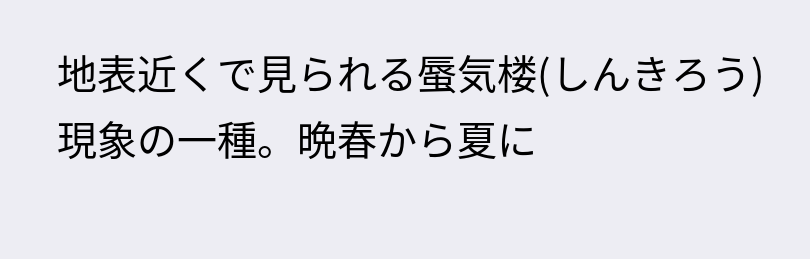地表近くで見られる蜃気楼(しんきろう)現象の一種。晩春から夏に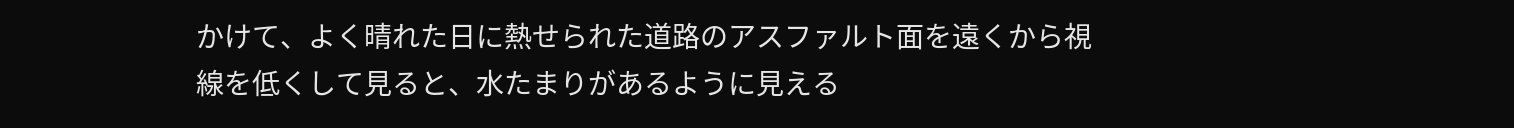かけて、よく晴れた日に熱せられた道路のアスファルト面を遠くから視線を低くして見ると、水たまりがあるように見える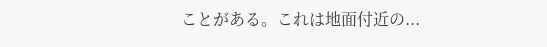ことがある。これは地面付近の...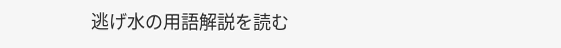逃げ水の用語解説を読む